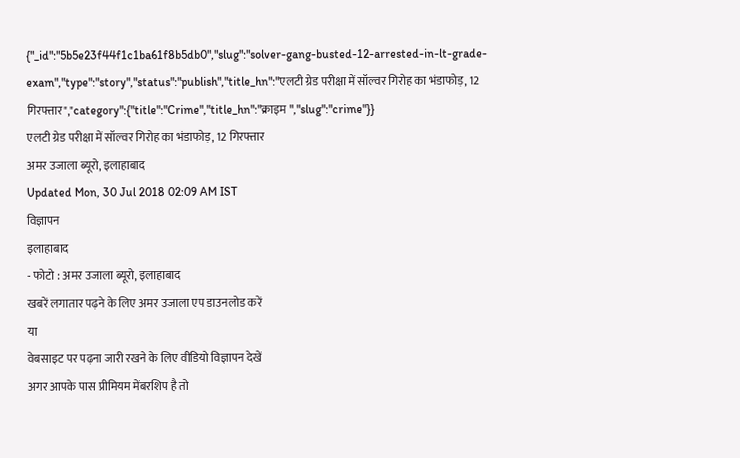{"_id":"5b5e23f44f1c1ba61f8b5db0","slug":"solver-gang-busted-12-arrested-in-lt-grade-exam","type":"story","status":"publish","title_hn":"एलटी ग्रेड परीक्षा में सॉल्वर गिरोह का भंडाफोड़, 12 गिरफ्तार","category":{"title":"Crime","title_hn":"क्राइम ","slug":"crime"}}
एलटी ग्रेड परीक्षा में सॉल्वर गिरोह का भंडाफोड़, 12 गिरफ्तार
अमर उजाला ब्यूरो, इलाहाबाद
Updated Mon, 30 Jul 2018 02:09 AM IST
विज्ञापन
इलाहाबाद
- फोटो : अमर उजाला ब्यूरो, इलाहाबाद
खबरें लगातार पढ़ने के लिए अमर उजाला एप डाउनलोड करें
या
वेबसाइट पर पढ़ना जारी रखने के लिए वीडियो विज्ञापन देखें
अगर आपके पास प्रीमियम मेंबरशिप है तो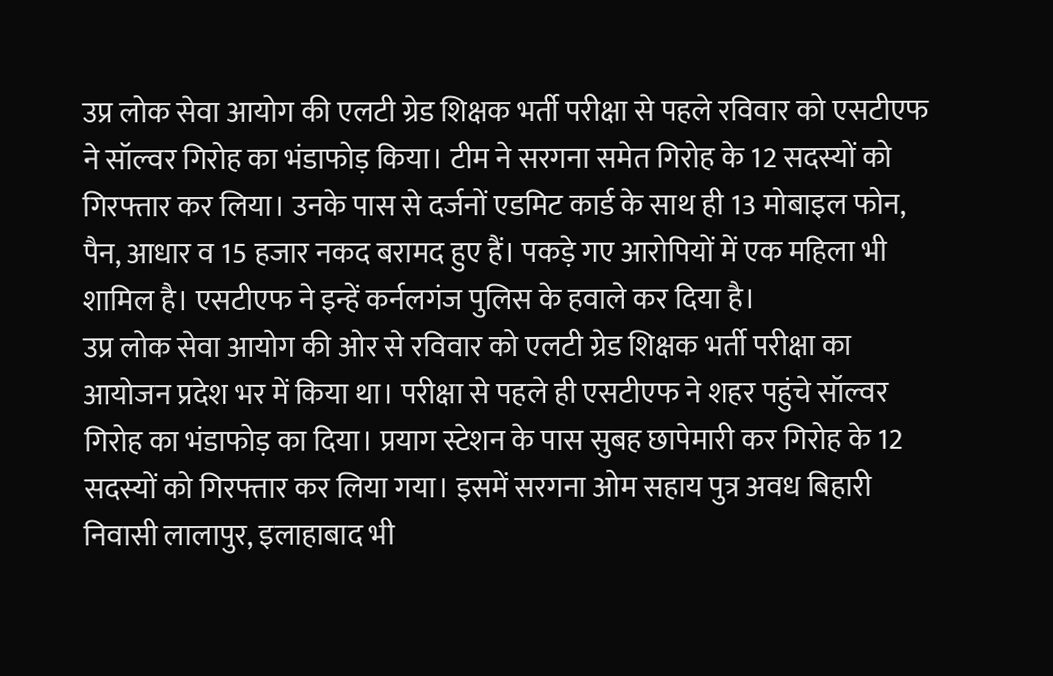उप्र लोक सेवा आयोग की एलटी ग्रेड शिक्षक भर्ती परीक्षा से पहले रविवार को एसटीएफ ने सॉल्वर गिरोह का भंडाफोड़ किया। टीम ने सरगना समेत गिरोह के 12 सदस्यों को गिरफ्तार कर लिया। उनके पास से दर्जनों एडमिट कार्ड के साथ ही 13 मोबाइल फोन, पैन, आधार व 15 हजार नकद बरामद हुए हैं। पकड़े गए आरोपियों में एक महिला भी शामिल है। एसटीएफ ने इन्हें कर्नलगंज पुलिस के हवाले कर दिया है।
उप्र लोक सेवा आयोग की ओर से रविवार को एलटी ग्रेड शिक्षक भर्ती परीक्षा का आयोजन प्रदेश भर में किया था। परीक्षा से पहले ही एसटीएफ ने शहर पहुंचे सॉल्वर गिरोह का भंडाफोड़ का दिया। प्रयाग स्टेशन के पास सुबह छापेमारी कर गिरोह के 12 सदस्यों को गिरफ्तार कर लिया गया। इसमें सरगना ओम सहाय पुत्र अवध बिहारी निवासी लालापुर, इलाहाबाद भी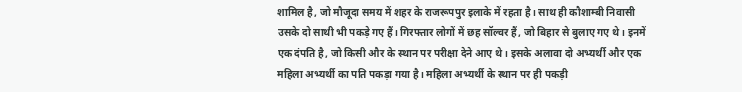शामिल है, जो मौजूदा समय में शहर के राजरूपपुर इलाके में रहता है। साथ ही कौशाम्बी निवासी उसके दो साथी भी पकड़े गए हैं। गिरफ्तार लोगों में छह सॉल्वर हैं, जो बिहार से बुलाए गए थे। इनमें एक दंपति है, जो किसी और के स्थान पर परीक्षा देने आए थे। इसके अलावा दो अभ्यर्थी और एक महिला अभ्यर्थी का पति पकड़ा गया है। महिला अभ्यर्थी के स्थान पर ही पकड़ी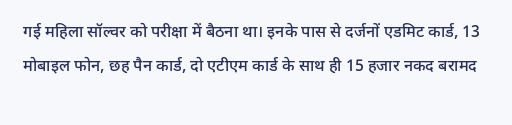गई महिला सॉल्वर को परीक्षा में बैठना था। इनके पास से दर्जनों एडमिट कार्ड, 13 मोबाइल फोन, छह पैन कार्ड, दो एटीएम कार्ड के साथ ही 15 हजार नकद बरामद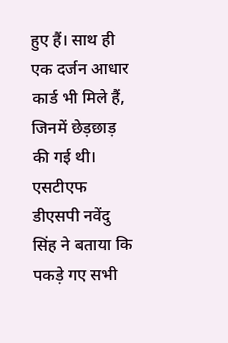हुए हैं। साथ ही एक दर्जन आधार कार्ड भी मिले हैं, जिनमें छेड़छाड़ की गई थी। एसटीएफ डीएसपी नवेंदु सिंह ने बताया कि पकड़े गए सभी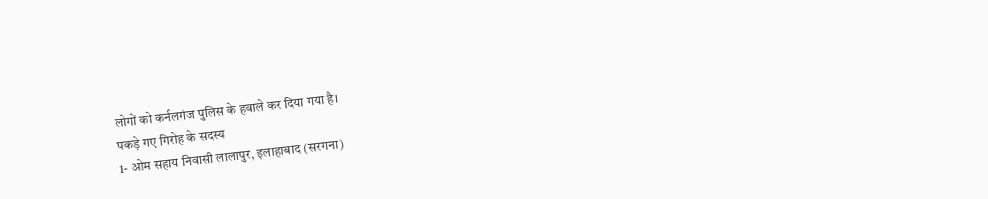लोगों को कर्नलगंज पुलिस के हवाले कर दिया गया है।
पकड़े गए गिरोह के सदस्य
1- ओम सहाय निवासी लालापुर, इलाहाबाद (सरगना)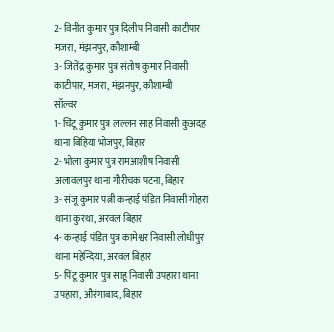2- विनीत कुमार पुत्र दिलीप निवासी काटीपार मजरा, मंझनपुर, कौशाम्बी
3- जितेंद्र कुमार पुत्र संतोष कुमार निवासी काटीपार, मजरा, मंझनपुर, कौशाम्बी
सॉल्वर
1- चिंटू कुमार पुत्र लल्लन साह निवासी कुअदह थाना बिहिया भोजपुर, बिहार
2- भोला कुमार पुत्र रामआशीष निवासी अलावलपुर थाना गौरीचक पटना, बिहार
3- संजू कुमार पत्नी कन्हाई पंडित निवासी गोहरा थाना कुरथा, अरवल बिहार
4- कन्हाई पंडित पुत्र कामेश्वर निवासी लोधीपुर थाना महेन्दिया, अरवल बिहार
5- पिंटू कुमार पुत्र साहू निवासी उपहारा थाना उपहारा, औरंगाबाद, बिहार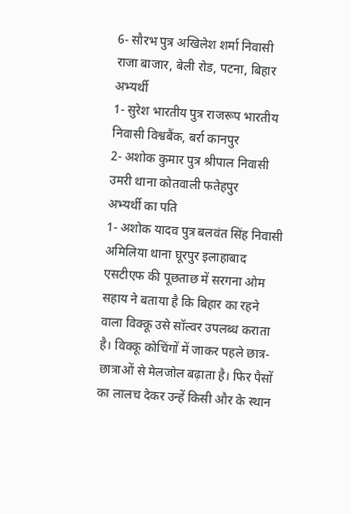6- सौरभ पुत्र अखिलेश शर्मा निवासी राजा बाजार, बेली रोड, पटना, बिहार
अभ्यर्थी
1- सुरेश भारतीय पुत्र राजरूप भारतीय निवासी विश्वबैंक, बर्रा कानपुर
2- अशोक कुमार पुत्र श्रीपाल निवासी उमरी थाना कोतवाली फतेहपुर
अभ्यर्थी का पति
1- अशोक यादव पुत्र बलवंत सिंह निवासी अमिलिया थाना घूरपुर इलाहाबाद
एसटीएफ की पूछताछ में सरगना ओम सहाय ने बताया है कि बिहार का रहने वाला विक्कू उसे सॉल्वर उपलब्ध कराता है। विक्कू कोचिंगों में जाकर पहले छात्र-छात्राओं से मेलजोल बढ़ाता है। फिर पैसों का लालच देकर उन्हें किसी और के स्थान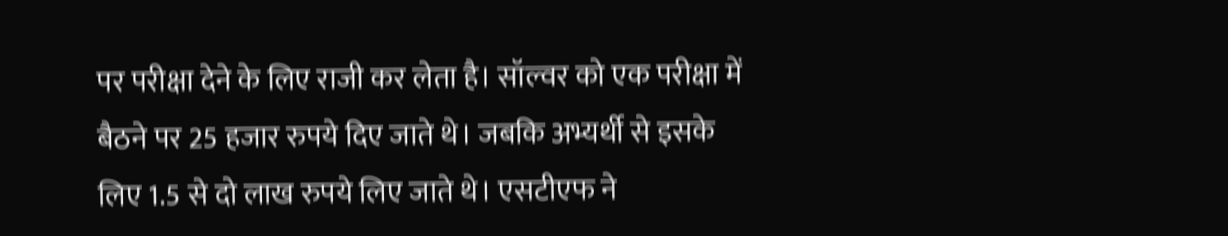पर परीक्षा देने के लिए राजी कर लेता है। सॉल्वर को एक परीक्षा में बैठने पर 25 हजार रुपये दिए जाते थे। जबकि अभ्यर्थी से इसके लिए 1.5 से दो लाख रुपये लिए जाते थे। एसटीएफ ने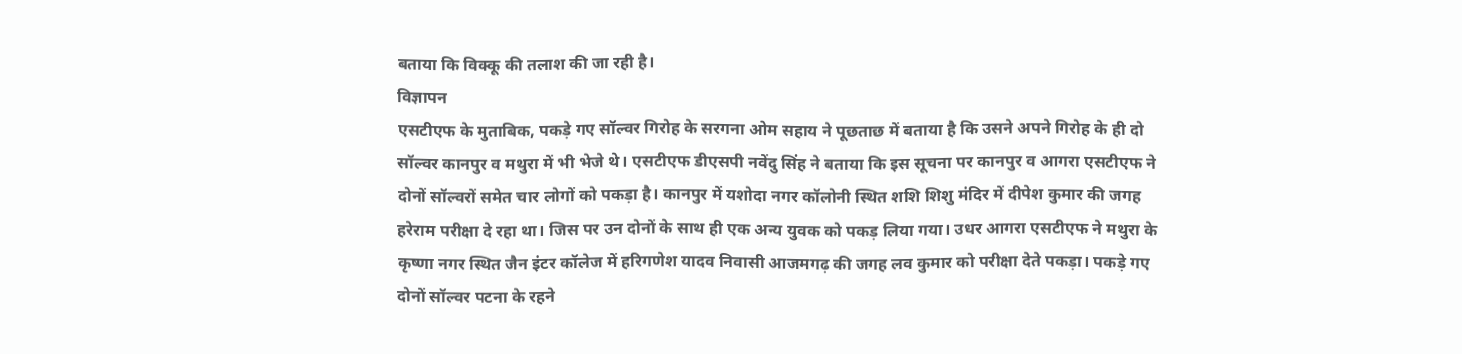बताया कि विक्कू की तलाश की जा रही है।
विज्ञापन
एसटीएफ के मुताबिक, पकड़े गए सॉल्वर गिरोह के सरगना ओम सहाय ने पूछताछ में बताया है कि उसने अपने गिरोह के ही दो सॉल्वर कानपुर व मथुरा में भी भेजे थे। एसटीएफ डीएसपी नवेंदु सिंह ने बताया कि इस सूचना पर कानपुर व आगरा एसटीएफ ने दोनों सॉल्वरों समेत चार लोगों को पकड़ा है। कानपुर में यशोदा नगर कॉलोनी स्थित शशि शिशु मंदिर में दीपेश कुमार की जगह हरेराम परीक्षा दे रहा था। जिस पर उन दोनों के साथ ही एक अन्य युवक को पकड़ लिया गया। उधर आगरा एसटीएफ ने मथुरा के कृष्णा नगर स्थित जैन इंटर कॉलेज में हरिगणेश यादव निवासी आजमगढ़ की जगह लव कुमार को परीक्षा देते पकड़ा। पकड़े गए दोनों सॉल्वर पटना के रहने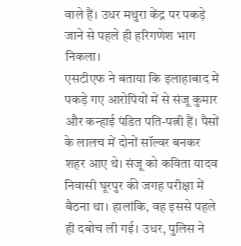वाले हैं। उधर मथुरा केंद्र पर पकड़े जाने से पहले ही हरिगणेश भाग निकला।
एसटीएफ ने बताया कि इलाहाबाद में पकड़े गए आरोपियों में से संजू कुमार और कन्हाई पंडित पति-पत्नी हैं। पैसों के लालच में दोनों सॉल्वर बनकर शहर आए थे। संजू को कविता यादव निवासी घूरपुर की जगह परीक्षा में बैठना था। हालांकि, वह इससे पहले ही दबोच ली गई। उधर, पुलिस ने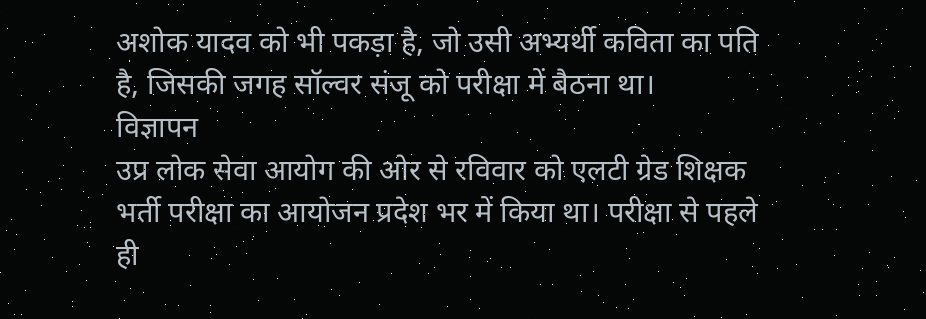अशोक यादव को भी पकड़ा है, जो उसी अभ्यर्थी कविता का पति है, जिसकी जगह सॉल्वर संजू को परीक्षा में बैठना था।
विज्ञापन
उप्र लोक सेवा आयोग की ओर से रविवार को एलटी ग्रेड शिक्षक भर्ती परीक्षा का आयोजन प्रदेश भर में किया था। परीक्षा से पहले ही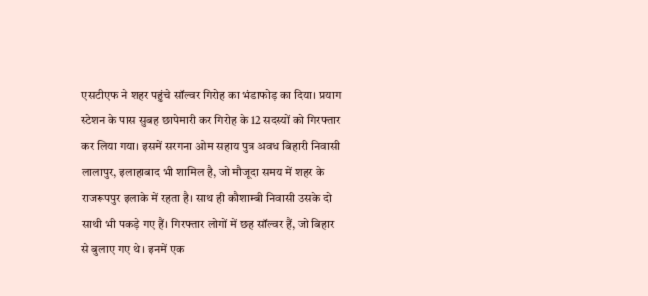एसटीएफ ने शहर पहुंचे सॉल्वर गिरोह का भंडाफोड़ का दिया। प्रयाग स्टेशन के पास सुबह छापेमारी कर गिरोह के 12 सदस्यों को गिरफ्तार कर लिया गया। इसमें सरगना ओम सहाय पुत्र अवध बिहारी निवासी लालापुर, इलाहाबाद भी शामिल है, जो मौजूदा समय में शहर के राजरूपपुर इलाके में रहता है। साथ ही कौशाम्बी निवासी उसके दो साथी भी पकड़े गए हैं। गिरफ्तार लोगों में छह सॉल्वर हैं, जो बिहार से बुलाए गए थे। इनमें एक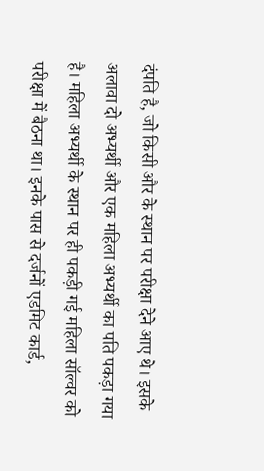दंपति है, जो किसी और के स्थान पर परीक्षा देने आए थे। इसके अलावा दो अभ्यर्थी और एक महिला अभ्यर्थी का पति पकड़ा गया है। महिला अभ्यर्थी के स्थान पर ही पकड़ी गई महिला सॉल्वर को परीक्षा में बैठना था। इनके पास से दर्जनों एडमिट कार्ड,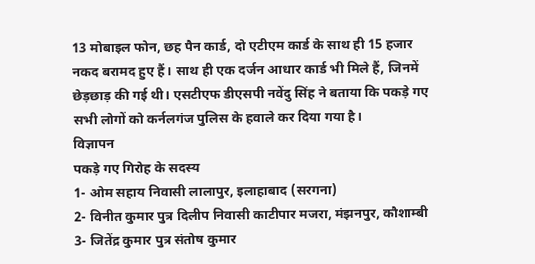13 मोबाइल फोन, छह पैन कार्ड, दो एटीएम कार्ड के साथ ही 15 हजार नकद बरामद हुए हैं। साथ ही एक दर्जन आधार कार्ड भी मिले हैं, जिनमें छेड़छाड़ की गई थी। एसटीएफ डीएसपी नवेंदु सिंह ने बताया कि पकड़े गए सभी लोगों को कर्नलगंज पुलिस के हवाले कर दिया गया है।
विज्ञापन
पकड़े गए गिरोह के सदस्य
1- ओम सहाय निवासी लालापुर, इलाहाबाद (सरगना)
2- विनीत कुमार पुत्र दिलीप निवासी काटीपार मजरा, मंझनपुर, कौशाम्बी
3- जितेंद्र कुमार पुत्र संतोष कुमार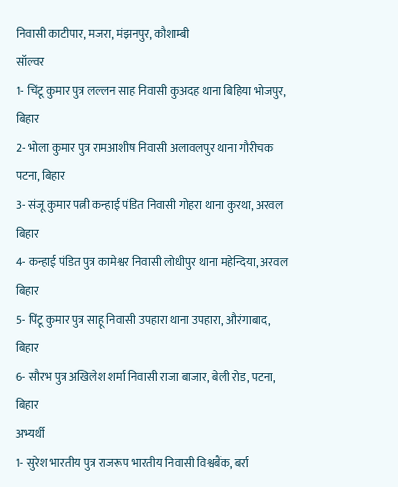निवासी काटीपार, मजरा, मंझनपुर, कौशाम्बी
सॉल्वर
1- चिंटू कुमार पुत्र लल्लन साह निवासी कुअदह थाना बिहिया भोजपुर, बिहार
2- भोला कुमार पुत्र रामआशीष निवासी अलावलपुर थाना गौरीचक पटना, बिहार
3- संजू कुमार पत्नी कन्हाई पंडित निवासी गोहरा थाना कुरथा, अरवल बिहार
4- कन्हाई पंडित पुत्र कामेश्वर निवासी लोधीपुर थाना महेन्दिया, अरवल बिहार
5- पिंटू कुमार पुत्र साहू निवासी उपहारा थाना उपहारा, औरंगाबाद, बिहार
6- सौरभ पुत्र अखिलेश शर्मा निवासी राजा बाजार, बेली रोड, पटना, बिहार
अभ्यर्थी
1- सुरेश भारतीय पुत्र राजरूप भारतीय निवासी विश्वबैंक, बर्रा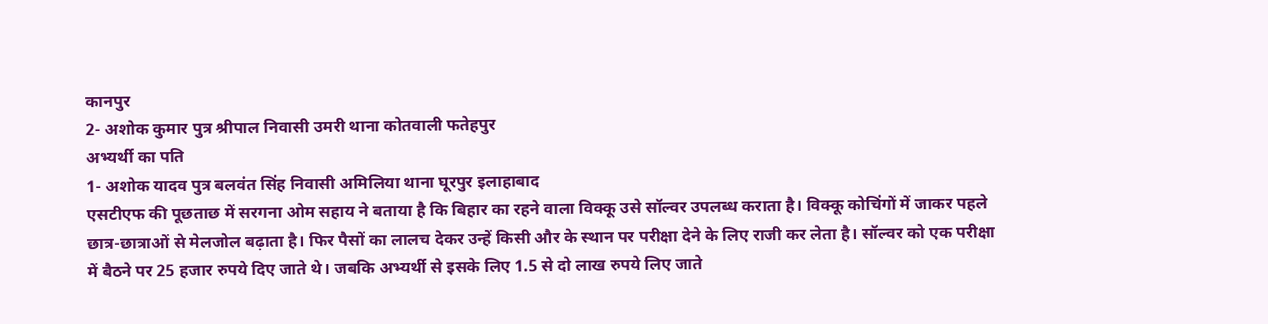कानपुर
2- अशोक कुमार पुत्र श्रीपाल निवासी उमरी थाना कोतवाली फतेहपुर
अभ्यर्थी का पति
1- अशोक यादव पुत्र बलवंत सिंह निवासी अमिलिया थाना घूरपुर इलाहाबाद
एसटीएफ की पूछताछ में सरगना ओम सहाय ने बताया है कि बिहार का रहने वाला विक्कू उसे सॉल्वर उपलब्ध कराता है। विक्कू कोचिंगों में जाकर पहले छात्र-छात्राओं से मेलजोल बढ़ाता है। फिर पैसों का लालच देकर उन्हें किसी और के स्थान पर परीक्षा देने के लिए राजी कर लेता है। सॉल्वर को एक परीक्षा में बैठने पर 25 हजार रुपये दिए जाते थे। जबकि अभ्यर्थी से इसके लिए 1.5 से दो लाख रुपये लिए जाते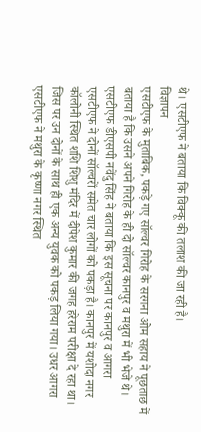थे। एसटीएफ ने बताया कि विक्कू की तलाश की जा रही है।
विज्ञापन
एसटीएफ के मुताबिक, पकड़े गए सॉल्वर गिरोह के सरगना ओम सहाय ने पूछताछ में बताया है कि उसने अपने गिरोह के ही दो सॉल्वर कानपुर व मथुरा में भी भेजे थे। एसटीएफ डीएसपी नवेंदु सिंह ने बताया कि इस सूचना पर कानपुर व आगरा एसटीएफ ने दोनों सॉल्वरों समेत चार लोगों को पकड़ा है। कानपुर में यशोदा नगर कॉलोनी स्थित शशि शिशु मंदिर में दीपेश कुमार की जगह हरेराम परीक्षा दे रहा था। जिस पर उन दोनों के साथ ही एक अन्य युवक को पकड़ लिया गया। उधर आगरा एसटीएफ ने मथुरा के कृष्णा नगर स्थित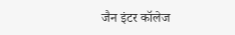जैन इंटर कॉलेज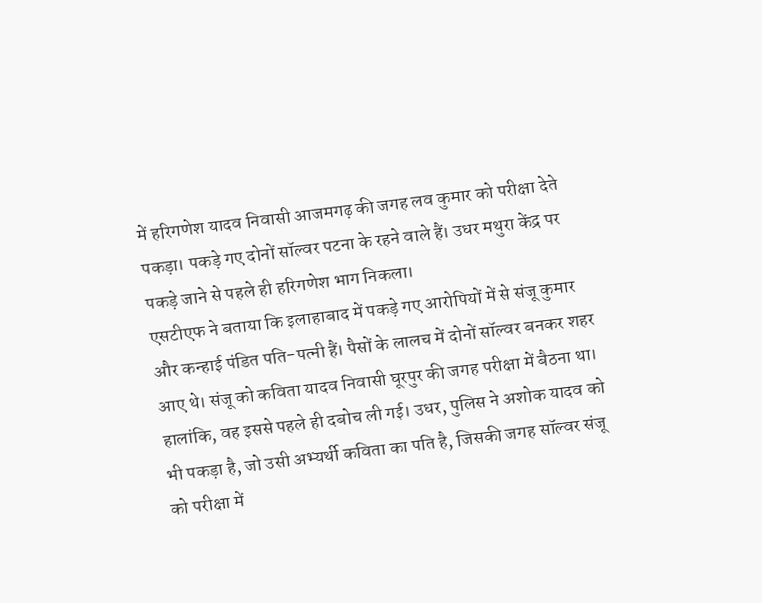में हरिगणेश यादव निवासी आजमगढ़ की जगह लव कुमार को परीक्षा देते पकड़ा। पकड़े गए दोनों सॉल्वर पटना के रहने वाले हैं। उधर मथुरा केंद्र पर पकड़े जाने से पहले ही हरिगणेश भाग निकला।
एसटीएफ ने बताया कि इलाहाबाद में पकड़े गए आरोपियों में से संजू कुमार और कन्हाई पंडित पति-पत्नी हैं। पैसों के लालच में दोनों सॉल्वर बनकर शहर आए थे। संजू को कविता यादव निवासी घूरपुर की जगह परीक्षा में बैठना था। हालांकि, वह इससे पहले ही दबोच ली गई। उधर, पुलिस ने अशोक यादव को भी पकड़ा है, जो उसी अभ्यर्थी कविता का पति है, जिसकी जगह सॉल्वर संजू को परीक्षा में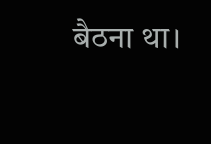बैठना था।